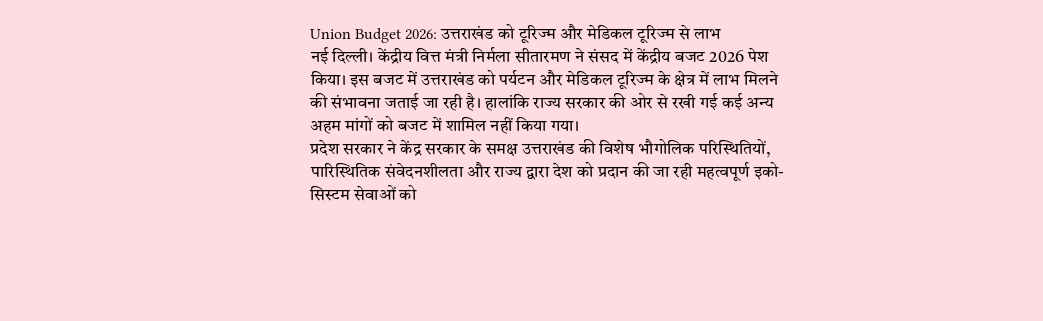Union Budget 2026: उत्तराखंड को टूरिज्म और मेडिकल टूरिज्म से लाभ
नई दिल्ली। केंद्रीय वित्त मंत्री निर्मला सीतारमण ने संसद में केंद्रीय बजट 2026 पेश किया। इस बजट में उत्तराखंड को पर्यटन और मेडिकल टूरिज्म के क्षेत्र में लाभ मिलने की संभावना जताई जा रही है। हालांकि राज्य सरकार की ओर से रखी गई कई अन्य अहम मांगों को बजट में शामिल नहीं किया गया।
प्रदेश सरकार ने केंद्र सरकार के समक्ष उत्तराखंड की विशेष भौगोलिक परिस्थितियों, पारिस्थितिक संवेदनशीलता और राज्य द्वारा देश को प्रदान की जा रही महत्वपूर्ण इको-सिस्टम सेवाओं को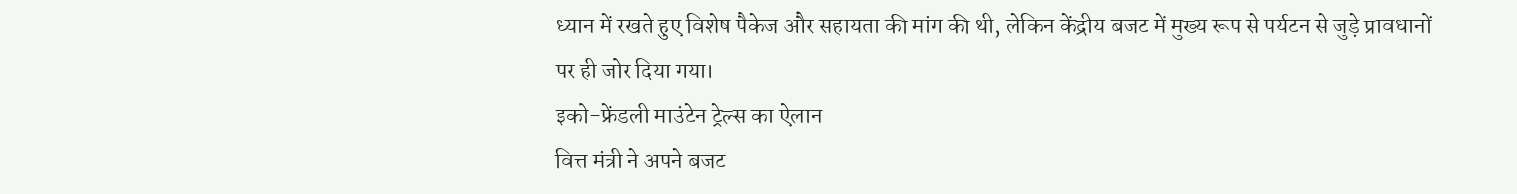ध्यान में रखते हुए विशेष पैकेज और सहायता की मांग की थी, लेकिन केंद्रीय बजट में मुख्य रूप से पर्यटन से जुड़े प्रावधानों पर ही जोर दिया गया।
इको-फ्रेंडली माउंटेन ट्रेल्स का ऐलान
वित्त मंत्री ने अपने बजट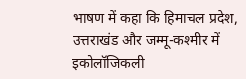भाषण में कहा कि हिमाचल प्रदेश, उत्तराखंड और जम्मू-कश्मीर में इकोलॉजिकली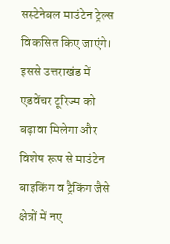सस्टेनेबल माउंटेन ट्रेल्स विकसित किए जाएंगे। इससे उत्तराखंड में एडवेंचर टूरिज्म को बढ़ावा मिलेगा और विशेष रूप से माउंटेन बाइकिंग व ट्रैकिंग जैसे क्षेत्रों में नए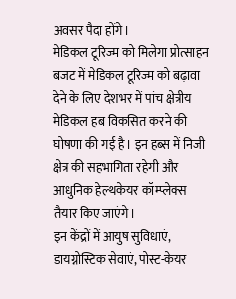अवसर पैदा होंगे।
मेडिकल टूरिज्म को मिलेगा प्रोत्साहन
बजट में मेडिकल टूरिज्म को बढ़ावा देने के लिए देशभर में पांच क्षेत्रीय मेडिकल हब विकसित करने की घोषणा की गई है। इन हब्स में निजी क्षेत्र की सहभागिता रहेगी और आधुनिक हेल्थकेयर कॉम्प्लेक्स तैयार किए जाएंगे।
इन केंद्रों में आयुष सुविधाएं, डायग्नोस्टिक सेवाएं, पोस्ट-केयर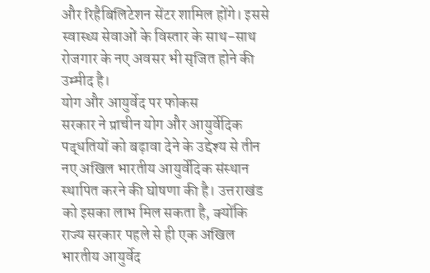और रिहैबिलिटेशन सेंटर शामिल होंगे। इससे स्वास्थ्य सेवाओं के विस्तार के साथ-साथ रोजगार के नए अवसर भी सृजित होने की उम्मीद है।
योग और आयुर्वेद पर फोकस
सरकार ने प्राचीन योग और आयुर्वेदिक पद्धतियों को बढ़ावा देने के उद्देश्य से तीन नए अखिल भारतीय आयुर्वेदिक संस्थान स्थापित करने की घोषणा की है। उत्तराखंड को इसका लाभ मिल सकता है, क्योंकि राज्य सरकार पहले से ही एक अखिल भारतीय आयुर्वेद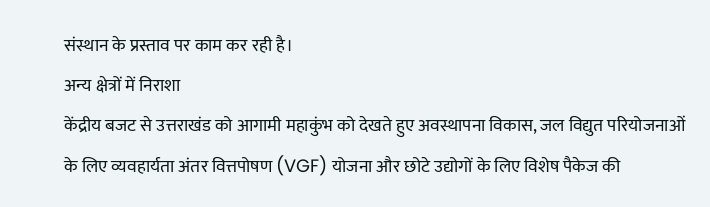संस्थान के प्रस्ताव पर काम कर रही है।
अन्य क्षेत्रों में निराशा
केंद्रीय बजट से उत्तराखंड को आगामी महाकुंभ को देखते हुए अवस्थापना विकास, जल विद्युत परियोजनाओं के लिए व्यवहार्यता अंतर वित्तपोषण (VGF) योजना और छोटे उद्योगों के लिए विशेष पैकेज की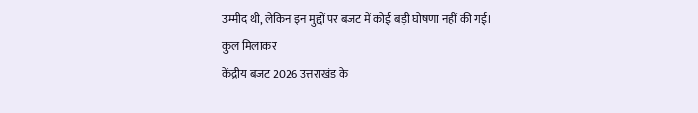उम्मीद थी, लेकिन इन मुद्दों पर बजट में कोई बड़ी घोषणा नहीं की गई।
कुल मिलाकर
केंद्रीय बजट 2026 उत्तराखंड के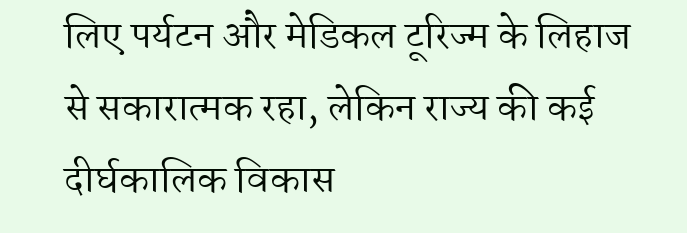लिए पर्यटन और मेडिकल टूरिज्म के लिहाज से सकारात्मक रहा, लेकिन राज्य की कई दीर्घकालिक विकास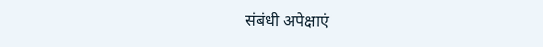संबंधी अपेक्षाएं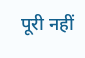पूरी नहीं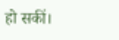हो सकीं।